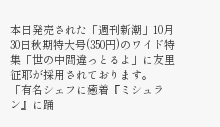本日発売された「週刊新潮」10月30日秋期特大号(350円)のワイド特集「世の中間違っとるよ」に友里征耶が採用されております。
「有名シェフに癒着『ミシュラン』に踊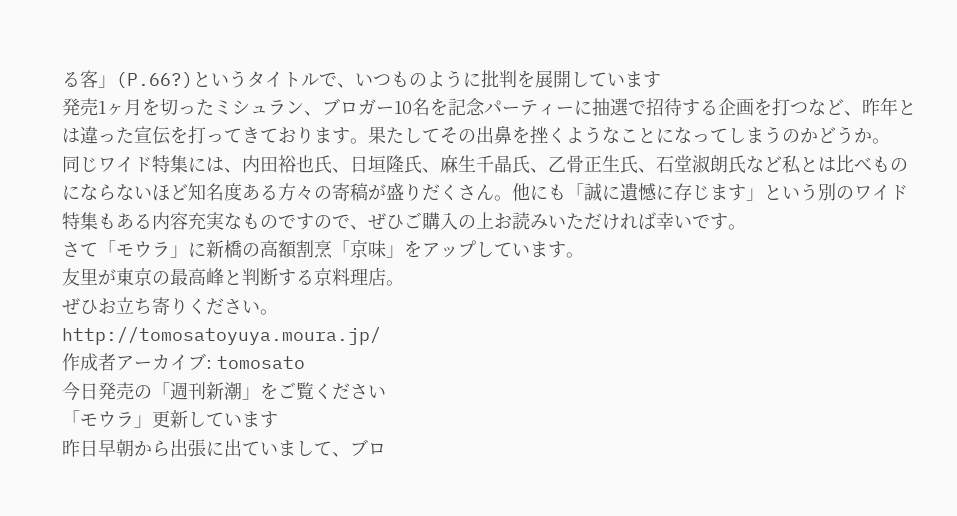る客」(P.66?)というタイトルで、いつものように批判を展開しています
発売1ヶ月を切ったミシュラン、ブロガー10名を記念パーティーに抽選で招待する企画を打つなど、昨年とは違った宣伝を打ってきております。果たしてその出鼻を挫くようなことになってしまうのかどうか。
同じワイド特集には、内田裕也氏、日垣隆氏、麻生千晶氏、乙骨正生氏、石堂淑朗氏など私とは比べものにならないほど知名度ある方々の寄稿が盛りだくさん。他にも「誠に遺憾に存じます」という別のワイド特集もある内容充実なものですので、ぜひご購入の上お読みいただければ幸いです。
さて「モウラ」に新橋の高額割烹「京味」をアップしています。
友里が東京の最高峰と判断する京料理店。
ぜひお立ち寄りください。
http://tomosatoyuya.moura.jp/
作成者アーカイブ: tomosato
今日発売の「週刊新潮」をご覧ください
「モウラ」更新しています
昨日早朝から出張に出ていまして、ブロ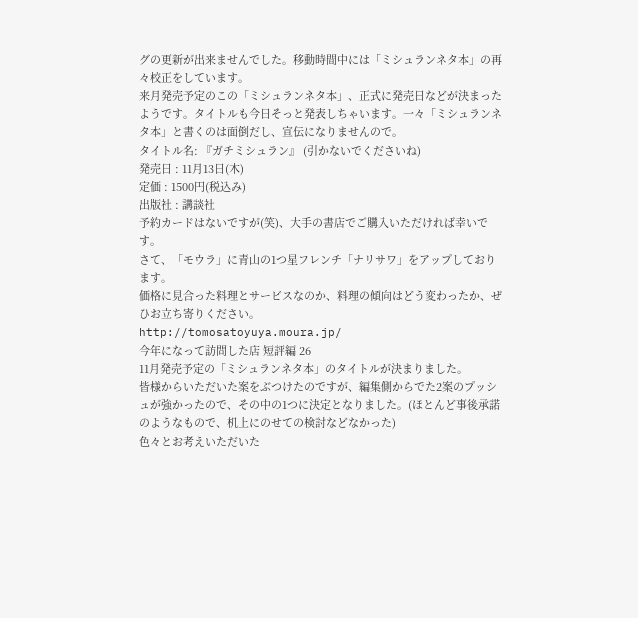グの更新が出来ませんでした。移動時間中には「ミシュランネタ本」の再々校正をしています。
来月発売予定のこの「ミシュランネタ本」、正式に発売日などが決まったようです。タイトルも今日そっと発表しちゃいます。一々「ミシュランネタ本」と書くのは面倒だし、宣伝になりませんので。
タイトル名: 『ガチミシュラン』 (引かないでくださいね)
発売日 : 11月13日(木)
定価 : 1500円(税込み)
出版社 : 講談社
予約カードはないですが(笑)、大手の書店でご購入いただければ幸いです。
さて、「モウラ」に青山の1つ星フレンチ「ナリサワ」をアップしております。
価格に見合った料理とサービスなのか、料理の傾向はどう変わったか、ぜひお立ち寄りください。
http://tomosatoyuya.moura.jp/
今年になって訪問した店 短評編 26
11月発売予定の「ミシュランネタ本」のタイトルが決まりました。
皆様からいただいた案をぶつけたのですが、編集側からでた2案のプッシュが強かったので、その中の1つに決定となりました。(ほとんど事後承諾のようなもので、机上にのせての検討などなかった)
色々とお考えいただいた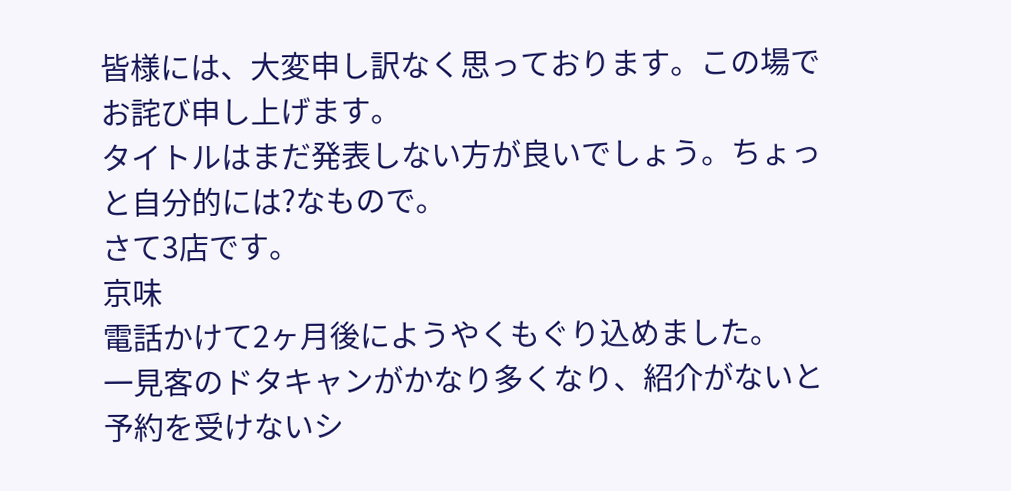皆様には、大変申し訳なく思っております。この場でお詫び申し上げます。
タイトルはまだ発表しない方が良いでしょう。ちょっと自分的には?なもので。
さて3店です。
京味
電話かけて2ヶ月後にようやくもぐり込めました。
一見客のドタキャンがかなり多くなり、紹介がないと予約を受けないシ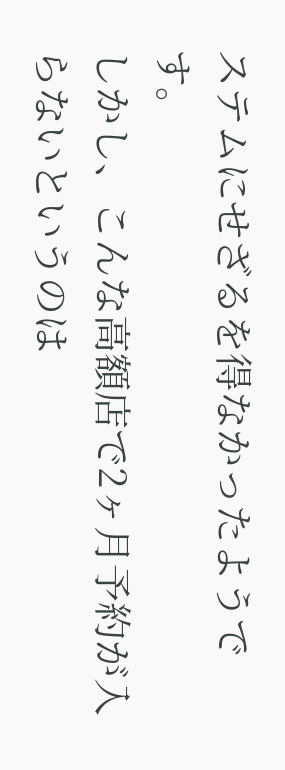ステムにせざるを得なかったようです。
しかし、こんな高額店で2ヶ月予約が入らないというのは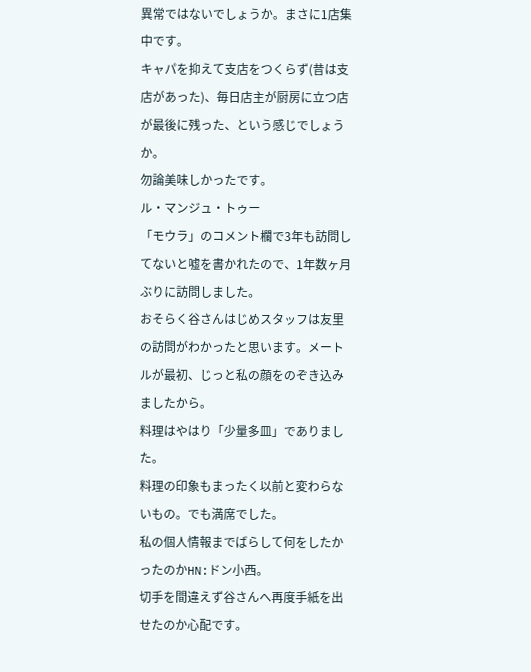異常ではないでしょうか。まさに1店集中です。
キャパを抑えて支店をつくらず(昔は支店があった)、毎日店主が厨房に立つ店が最後に残った、という感じでしょうか。
勿論美味しかったです。
ル・マンジュ・トゥー
「モウラ」のコメント欄で3年も訪問してないと嘘を書かれたので、1年数ヶ月ぶりに訪問しました。
おそらく谷さんはじめスタッフは友里の訪問がわかったと思います。メートルが最初、じっと私の顔をのぞき込みましたから。
料理はやはり「少量多皿」でありました。
料理の印象もまったく以前と変わらないもの。でも満席でした。
私の個人情報までばらして何をしたかったのかHN:ドン小西。
切手を間違えず谷さんへ再度手紙を出せたのか心配です。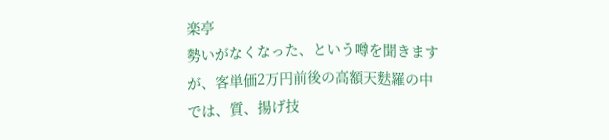楽亭
勢いがなくなった、という噂を聞きますが、客単価2万円前後の高額天麩羅の中では、質、揚げ技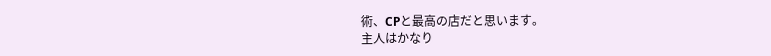術、CPと最高の店だと思います。
主人はかなり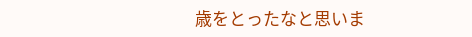歳をとったなと思いま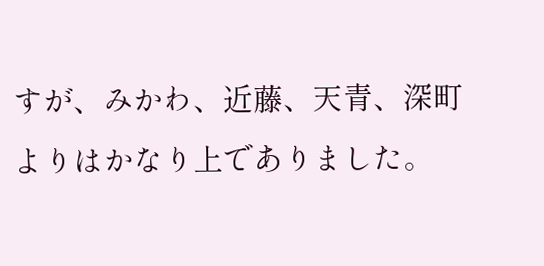すが、みかわ、近藤、天青、深町よりはかなり上でありました。